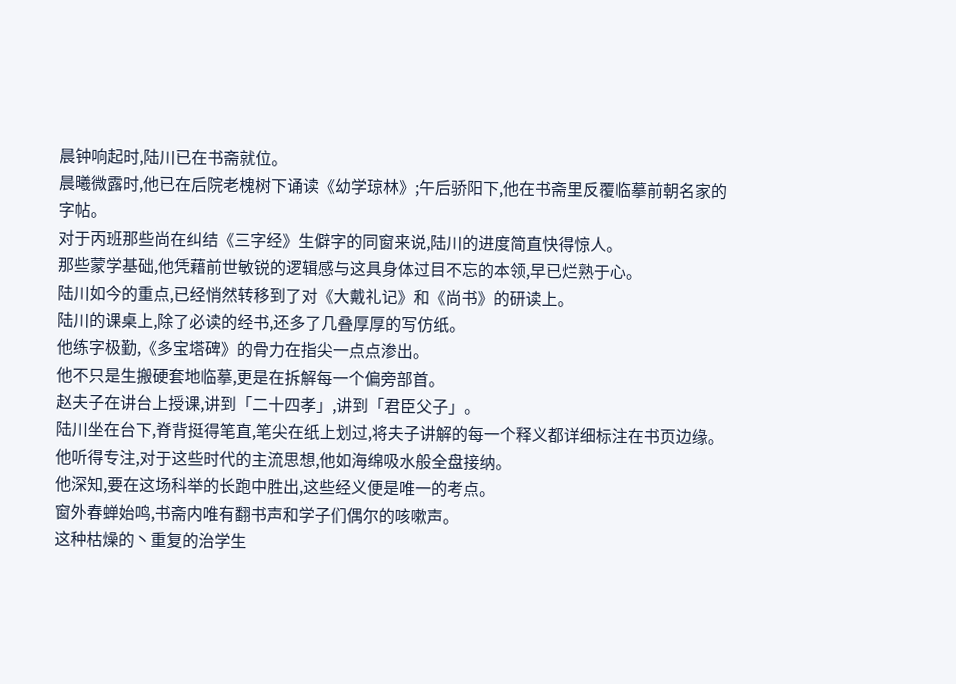晨钟响起时,陆川已在书斋就位。
晨曦微露时,他已在后院老槐树下诵读《幼学琼林》;午后骄阳下,他在书斋里反覆临摹前朝名家的字帖。
对于丙班那些尚在纠结《三字经》生僻字的同窗来说,陆川的进度简直快得惊人。
那些蒙学基础,他凭藉前世敏锐的逻辑感与这具身体过目不忘的本领,早已烂熟于心。
陆川如今的重点,已经悄然转移到了对《大戴礼记》和《尚书》的研读上。
陆川的课桌上,除了必读的经书,还多了几叠厚厚的写仿纸。
他练字极勤,《多宝塔碑》的骨力在指尖一点点渗出。
他不只是生搬硬套地临摹,更是在拆解每一个偏旁部首。
赵夫子在讲台上授课,讲到「二十四孝」,讲到「君臣父子」。
陆川坐在台下,脊背挺得笔直,笔尖在纸上划过,将夫子讲解的每一个释义都详细标注在书页边缘。
他听得专注,对于这些时代的主流思想,他如海绵吸水般全盘接纳。
他深知,要在这场科举的长跑中胜出,这些经义便是唯一的考点。
窗外春蝉始鸣,书斋内唯有翻书声和学子们偶尔的咳嗽声。
这种枯燥的丶重复的治学生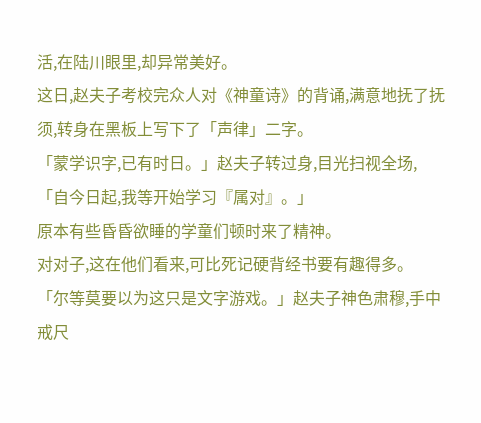活,在陆川眼里,却异常美好。
这日,赵夫子考校完众人对《神童诗》的背诵,满意地抚了抚须,转身在黑板上写下了「声律」二字。
「蒙学识字,已有时日。」赵夫子转过身,目光扫视全场,「自今日起,我等开始学习『属对』。」
原本有些昏昏欲睡的学童们顿时来了精神。
对对子,这在他们看来,可比死记硬背经书要有趣得多。
「尔等莫要以为这只是文字游戏。」赵夫子神色肃穆,手中戒尺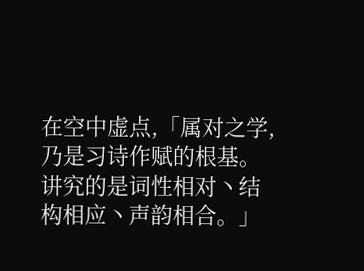在空中虚点,「属对之学,乃是习诗作赋的根基。讲究的是词性相对丶结构相应丶声韵相合。」